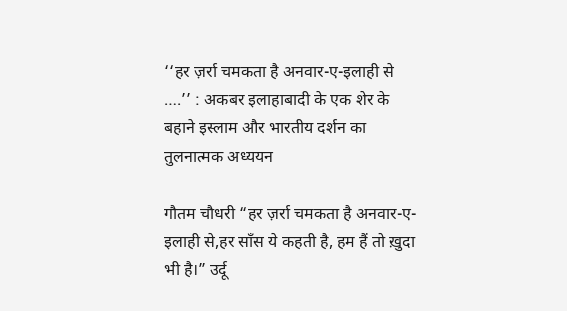‘‘हर ज़र्रा चमकता है अनवार-ए-इलाही से ….’’ : अकबर इलाहाबादी के एक शेर के बहाने इस्लाम और भारतीय दर्शन का तुलनात्मक अध्ययन

गौतम चौधरी “हर ज़र्रा चमकता है अनवार-ए-इलाही से,हर साँस ये कहती है, हम हैं तो ख़ुदा भी है।” उर्दू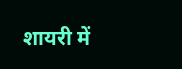शायरी में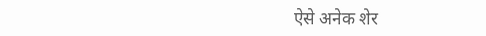ऐसे अनेक शेर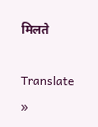मिलते

Translate »